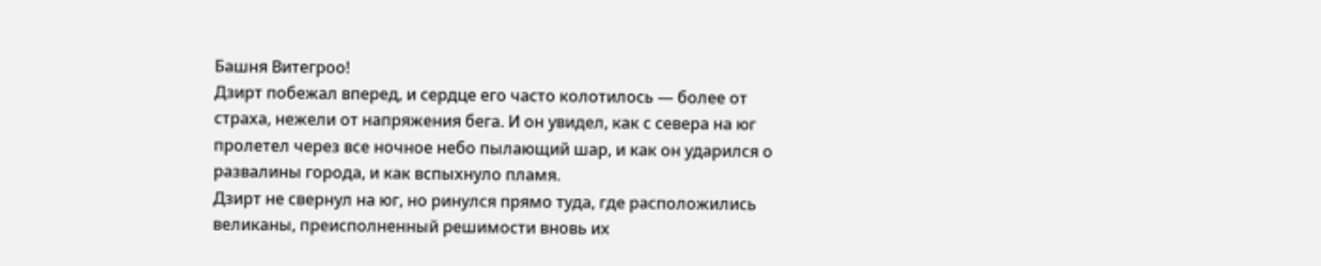Башня Витегроо!
Дзирт побежал вперед, и сердце его часто колотилось — более от страха, нежели от напряжения бега. И он увидел, как с севера на юг пролетел через все ночное небо пылающий шар, и как он ударился о развалины города, и как вспыхнуло пламя.
Дзирт не свернул на юг, но ринулся прямо туда, где расположились великаны, преисполненный решимости вновь их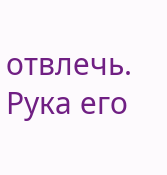отвлечь. Рука его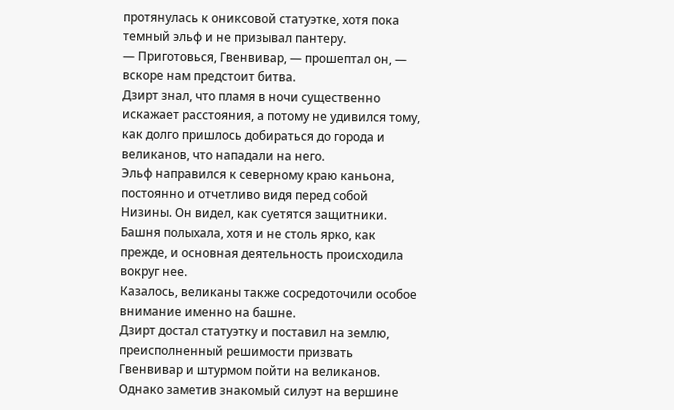протянулась к ониксовой статуэтке, хотя пока темный эльф и не призывал пантеру.
— Приготовься, Гвенвивар, — прошептал он, — вскоре нам предстоит битва.
Дзирт знал, что пламя в ночи существенно искажает расстояния, а потому не удивился тому, как долго пришлось добираться до города и великанов, что нападали на него.
Эльф направился к северному краю каньона, постоянно и отчетливо видя перед собой Низины. Он видел, как суетятся защитники. Башня полыхала, хотя и не столь ярко, как прежде, и основная деятельность происходила вокруг нее.
Казалось, великаны также сосредоточили особое внимание именно на башне.
Дзирт достал статуэтку и поставил на землю, преисполненный решимости призвать Гвенвивар и штурмом пойти на великанов. Однако заметив знакомый силуэт на вершине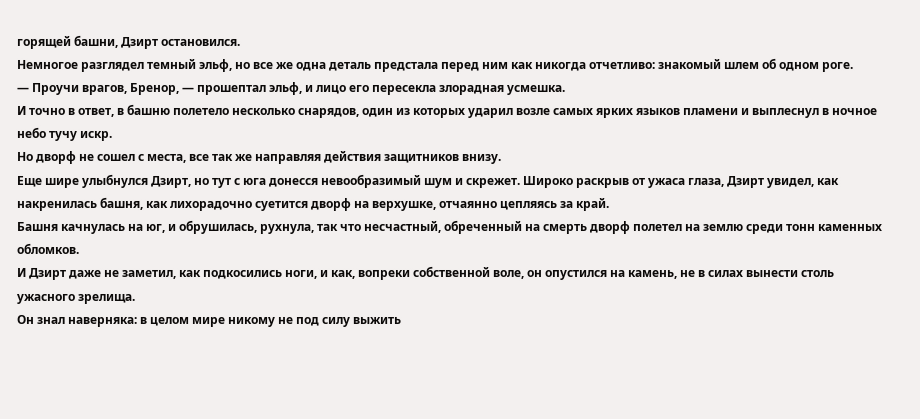горящей башни, Дзирт остановился.
Немногое разглядел темный эльф, но все же одна деталь предстала перед ним как никогда отчетливо: знакомый шлем об одном роге.
— Проучи врагов, Бренор, — прошептал эльф, и лицо его пересекла злорадная усмешка.
И точно в ответ, в башню полетело несколько снарядов, один из которых ударил возле самых ярких языков пламени и выплеснул в ночное небо тучу искр.
Но дворф не сошел с места, все так же направляя действия защитников внизу.
Еще шире улыбнулся Дзирт, но тут с юга донесся невообразимый шум и скрежет. Широко раскрыв от ужаса глаза, Дзирт увидел, как накренилась башня, как лихорадочно суетится дворф на верхушке, отчаянно цепляясь за край.
Башня качнулась на юг, и обрушилась, рухнула, так что несчастный, обреченный на смерть дворф полетел на землю среди тонн каменных обломков.
И Дзирт даже не заметил, как подкосились ноги, и как, вопреки собственной воле, он опустился на камень, не в силах вынести столь ужасного зрелища.
Он знал наверняка: в целом мире никому не под силу выжить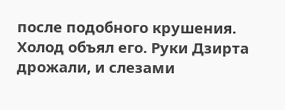после подобного крушения.
Холод объял его. Руки Дзирта дрожали, и слезами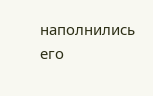наполнились его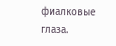фиалковые глаза.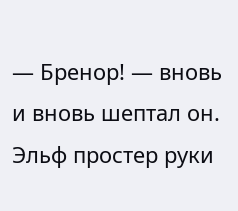— Бренор! — вновь и вновь шептал он.
Эльф простер руки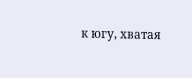к югу, хватая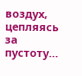воздух, цепляясь за пустоту…